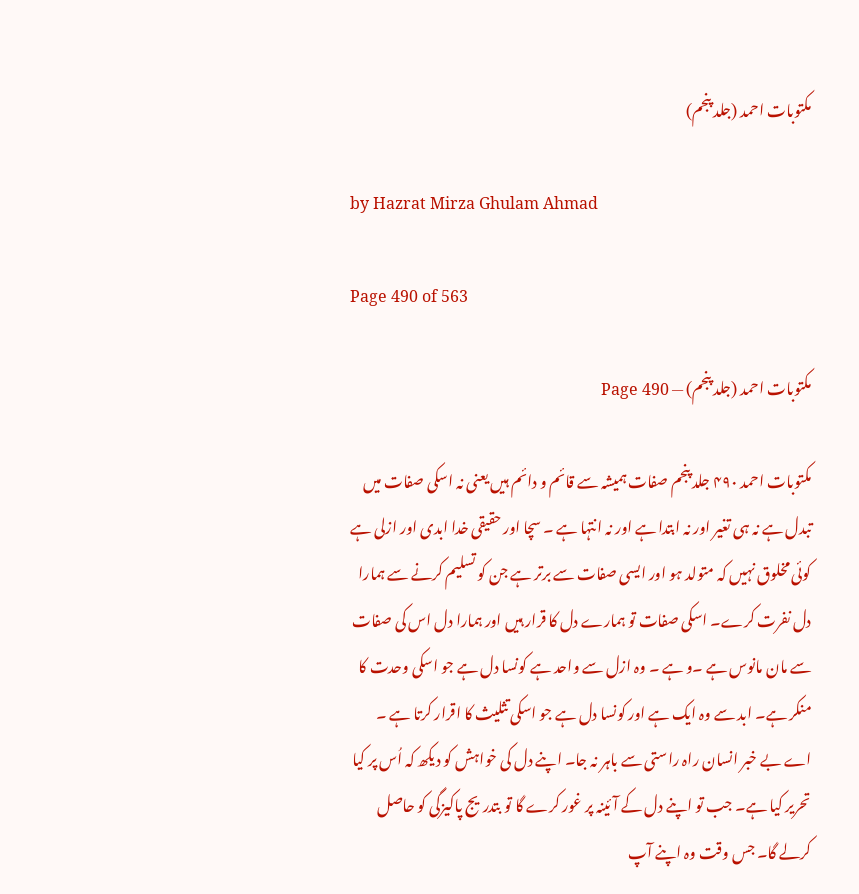مکتوبات احمد (جلد پنجم)

by Hazrat Mirza Ghulam Ahmad

Page 490 of 563

مکتوبات احمد (جلد پنجم) — Page 490

مکتوبات احمد ۴۹۰ جلد پنجم صفات ہمیشہ سے قائم و دائم ہیں یعنی نہ اسکی صفات میں تبدل ہے نہ ہی تغیر اور نہ ابتدا ہے اور نہ انتہا ہے ۔ سچا اور حقیقی خدا ابدی اور ازلی ہے کوئی مخلوق نہیں کہ متولد ہو اور ایسی صفات سے برتر ہے جن کو تسلیم کرنے سے ہمارا دل نفرت کرے۔ اسکی صفات تو ہمارے دل کا قرار ہیں اور ہمارا دل اس کی صفات سے مان مانوس ہے ۔و ہے ۔ وہ ازل سے واحد ہے کونسا دل ہے جو اسکی وحدت کا منکر ہے۔ ابد سے وہ ایک ہے اور کونسا دل ہے جو اسکی تثلیث کا اقرار کرتا ہے ۔ اے بے خبر انسان راہ راستی سے باہر نہ جا۔ اپنے دل کی خواہش کو دیکھ کہ اُس پر کیا تحریر کیا ہے۔ جب تو اپنے دل کے آئینہ پر غور کرے گا تو بتدریج پاکیزگی کو حاصل کرلے گا۔ جس وقت وہ اپنے آپ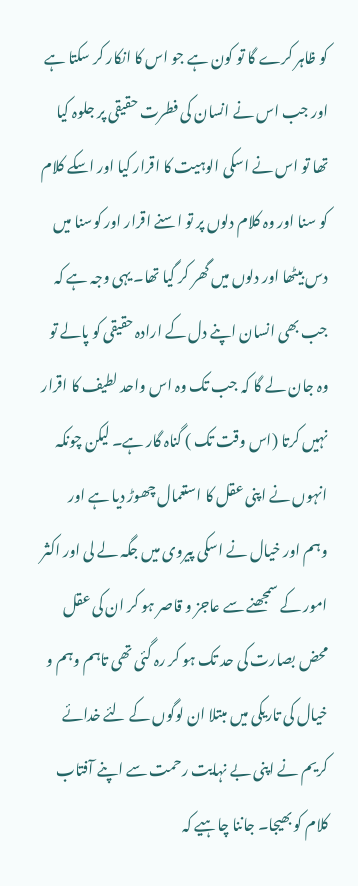کو ظاہر کرے گا تو کون ہے جو اس کا انکار کر سکتا ہے اور جب اس نے انسان کی فطرت حقیقی پر جلوہ کیا تھا تو اس نے اسکی الوہیت کا اقرار کیا اور اسکے کلام کو سنا اور وہ کلام دلوں پر تو اسنے اقرار اور کوسنا میں دس بیٹھا اور دلوں میں گھر کر گیا تھا۔ یہی وجہ ہے کہ جب بھی انسان اپنے دل کے ارادہ حقیقی کو پالے تو وہ جان لے گا کہ جب تک وہ اس واحد لطیف کا اقرار نہیں کرتا (اس وقت تک ) گناہ گار ہے۔ لیکن چونکہ انہوں نے اپنی عقل کا استعمال چھوڑ دیا ہے اور وہم اور خیال نے اسکی پیروی میں جگہ لے لی اور اکثر امور کے سمجھنے سے عاجز و قاصر ہو کر ان کی عقل محض بصارت کی حد تک ہو کر رہ گئی تھی تاہم وہم و خیال کی تاریکی میں مبتلا ان لوگوں کے لئے خدائے کریم نے اپنی بے نہایت رحمت سے اپنے آفتاب کلام کو بھیجا۔ جاننا چاہیے کہ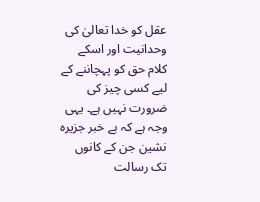عقل کو خدا تعالیٰ کی وحدانیت اور اسکے کلام حق کو پہچاننے کے لیے کسی چیز کی ضرورت نہیں ہے۔ یہی وجہ ہے کہ بے خبر جزیرہ نشین جن کے کانوں تک رسالت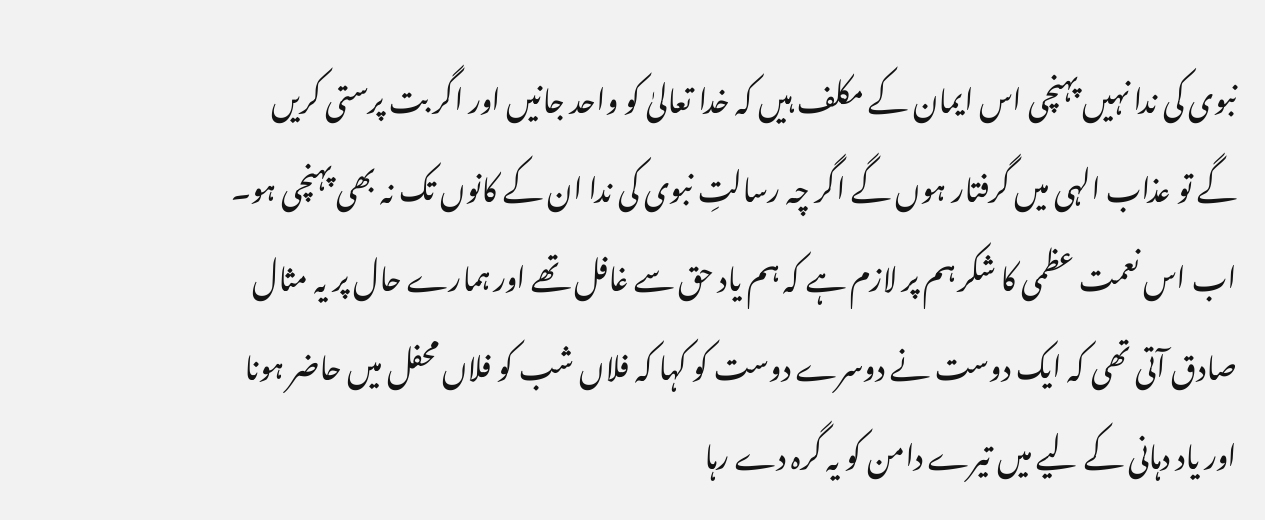نبوی کی ندا نہیں پہنچی اس ایمان کے مکلف ہیں کہ خدا تعالیٰ کو واحد جانیں اور اگر بت پرستی کریں گے تو عذاب الہی میں گرفتار ہوں گے اگر چہ رسالتِ نبوی کی ندا ان کے کانوں تک نہ بھی پہنچی ہو۔ اب اس نعمت عظمی کا شکر ہم پر لازم ہے کہ ہم یاد حق سے غافل تھے اور ہمارے حال پر یہ مثال صادق آتی تھی کہ ایک دوست نے دوسرے دوست کو کہا کہ فلاں شب کو فلاں محفل میں حاضر ہونا اور یاد دہانی کے لیے میں تیرے دامن کو یہ گرہ دے رہا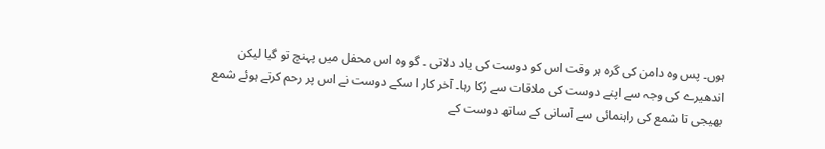ہوں۔ پس وہ دامن کی گرہ ہر وقت اس کو دوست کی یاد دلاتی ۔ گو وہ اس محفل میں پہنچ تو گیا لیکن اندھیرے کی وجہ سے اپنے دوست کی ملاقات سے رُکا رہا۔ آخر کار ا سکے دوست نے اس پر رحم کرتے ہوئے شمع بھیجی تا شمع کی راہنمائی سے آسانی کے ساتھ دوست کے